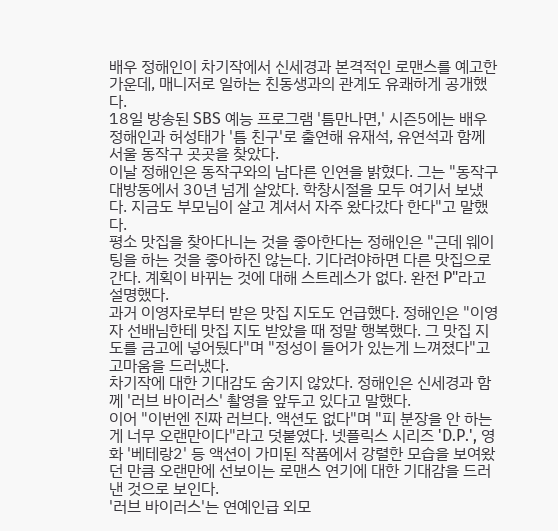배우 정해인이 차기작에서 신세경과 본격적인 로맨스를 예고한 가운데, 매니저로 일하는 친동생과의 관계도 유쾌하게 공개했다.
18일 방송된 SBS 예능 프로그램 '틈만나면,' 시즌5에는 배우 정해인과 허성태가 '틈 친구'로 출연해 유재석, 유연석과 함께 서울 동작구 곳곳을 찾았다.
이날 정해인은 동작구와의 남다른 인연을 밝혔다. 그는 "동작구 대방동에서 30년 넘게 살았다. 학창시절을 모두 여기서 보냈다. 지금도 부모님이 살고 계셔서 자주 왔다갔다 한다"고 말했다.
평소 맛집을 찾아다니는 것을 좋아한다는 정해인은 "근데 웨이팅을 하는 것을 좋아하진 않는다. 기다려야하면 다른 맛집으로 간다. 계획이 바뀌는 것에 대해 스트레스가 없다. 완전 P"라고 설명했다.
과거 이영자로부터 받은 맛집 지도도 언급했다. 정해인은 "이영자 선배님한테 맛집 지도 받았을 때 정말 행복했다. 그 맛집 지도를 금고에 넣어뒀다"며 "정성이 들어가 있는게 느껴졌다"고 고마움을 드러냈다.
차기작에 대한 기대감도 숨기지 않았다. 정해인은 신세경과 함께 '러브 바이러스' 촬영을 앞두고 있다고 말했다.
이어 "이번엔 진짜 러브다. 액션도 없다"며 "피 분장을 안 하는 게 너무 오랜만이다"라고 덧붙였다. 넷플릭스 시리즈 'D.P.', 영화 '베테랑2' 등 액션이 가미된 작품에서 강렬한 모습을 보여왔던 만큼 오랜만에 선보이는 로맨스 연기에 대한 기대감을 드러낸 것으로 보인다.
'러브 바이러스'는 연예인급 외모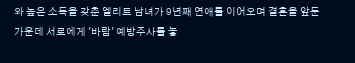와 높은 소득을 갖춘 엘리트 남녀가 9년째 연애를 이어오며 결혼을 앞둔 가운데 서로에게 '바람' 예방주사를 놓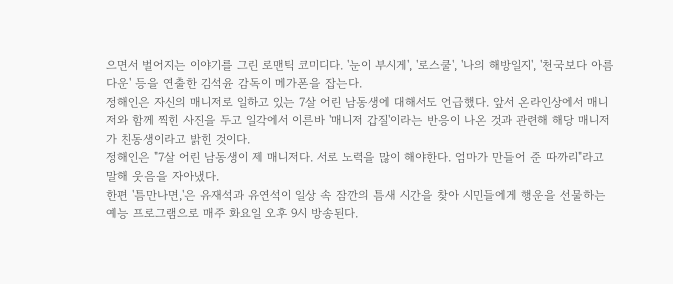으면서 벌어지는 이야기를 그린 로맨틱 코미디다. '눈이 부시게', '로스쿨', '나의 해방일지', '천국보다 아름다운' 등을 연출한 김석윤 감독이 메가폰을 잡는다.
정해인은 자신의 매니저로 일하고 있는 7살 어린 남동생에 대해서도 언급했다. 앞서 온라인상에서 매니저와 함께 찍힌 사진을 두고 일각에서 이른바 '매니저 갑질'이라는 반응이 나온 것과 관련해 해당 매니저가 친동생이라고 밝힌 것이다.
정해인은 "7살 어린 남동생이 제 매니저다. 서로 노력을 많이 해야한다. 엄마가 만들어 준 따까리"라고 말해 웃음을 자아냈다.
한편 '틈만나면,'은 유재석과 유연석이 일상 속 잠깐의 틈새 시간을 찾아 시민들에게 행운을 선물하는 예능 프로그램으로 매주 화요일 오후 9시 방송된다.